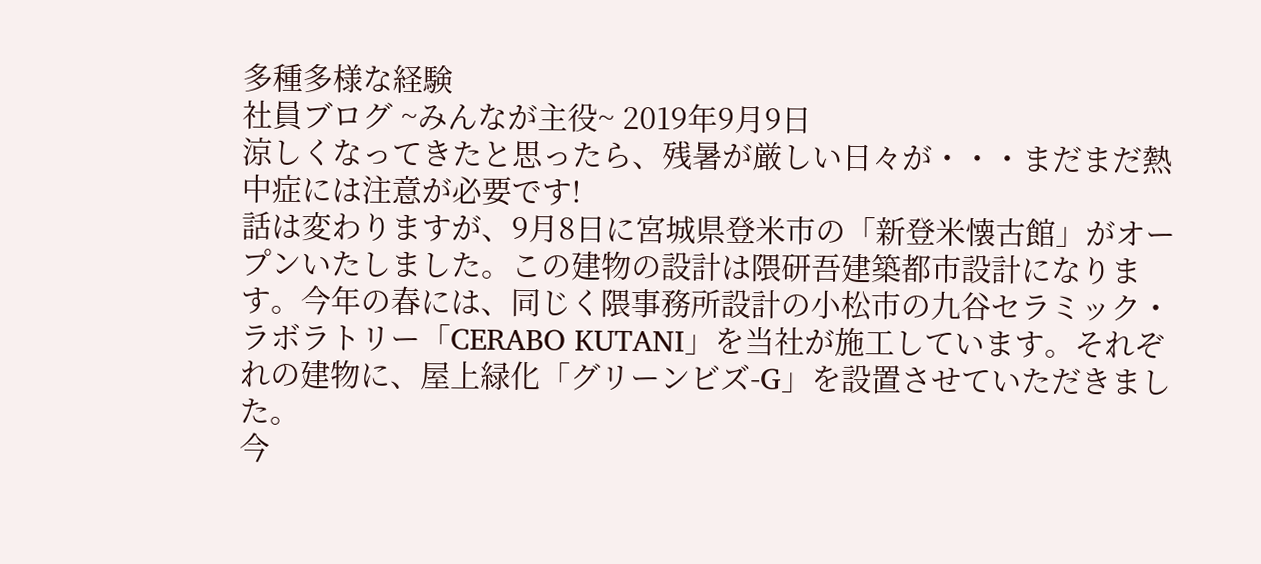多種多様な経験
社員ブログ ~みんなが主役~ 2019年9月9日
涼しくなってきたと思ったら、残暑が厳しい日々が・・・まだまだ熱中症には注意が必要です!
話は変わりますが、9月8日に宮城県登米市の「新登米懐古館」がオープンいたしました。この建物の設計は隈研吾建築都市設計になります。今年の春には、同じく隈事務所設計の小松市の九谷セラミック・ラボラトリー「CERABO KUTANI」を当社が施工しています。それぞれの建物に、屋上緑化「グリーンビズ-G」を設置させていただきました。
今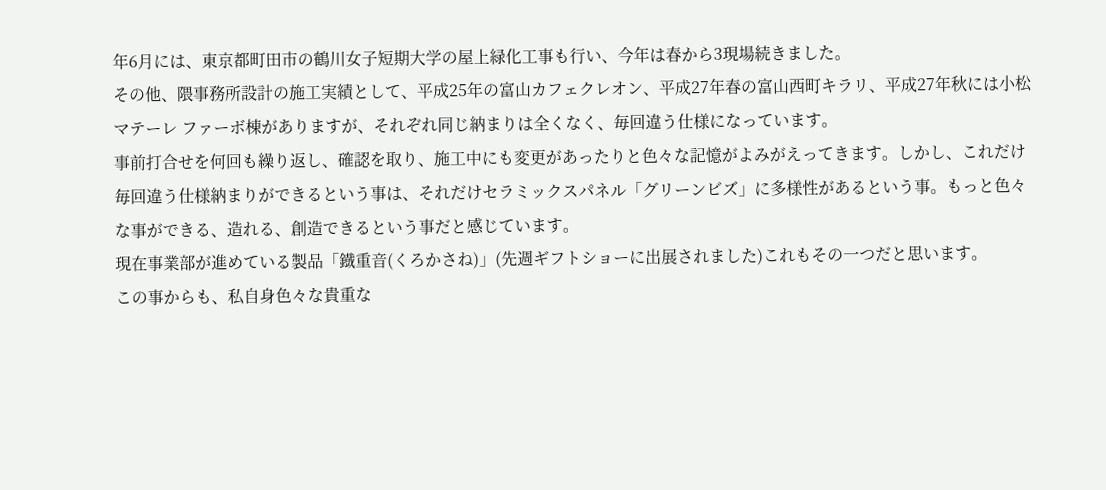年6月には、東京都町田市の鶴川女子短期大学の屋上緑化工事も行い、今年は春から3現場続きました。
その他、隈事務所設計の施工実績として、平成25年の富山カフェクレオン、平成27年春の富山西町キラリ、平成27年秋には小松マテーレ ファーボ棟がありますが、それぞれ同じ納まりは全くなく、毎回違う仕様になっています。
事前打合せを何回も繰り返し、確認を取り、施工中にも変更があったりと色々な記憶がよみがえってきます。しかし、これだけ毎回違う仕様納まりができるという事は、それだけセラミックスパネル「グリーンビズ」に多様性があるという事。もっと色々な事ができる、造れる、創造できるという事だと感じています。
現在事業部が進めている製品「鐡重音(くろかさね)」(先週ギフトショーに出展されました)これもその一つだと思います。
この事からも、私自身色々な貴重な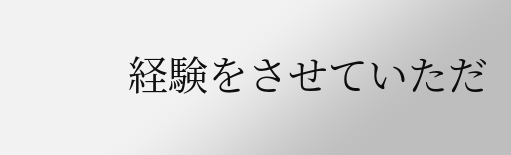経験をさせていただ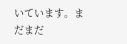いています。まだまだ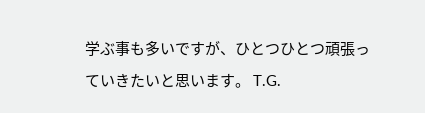学ぶ事も多いですが、ひとつひとつ頑張っていきたいと思います。 T.G.